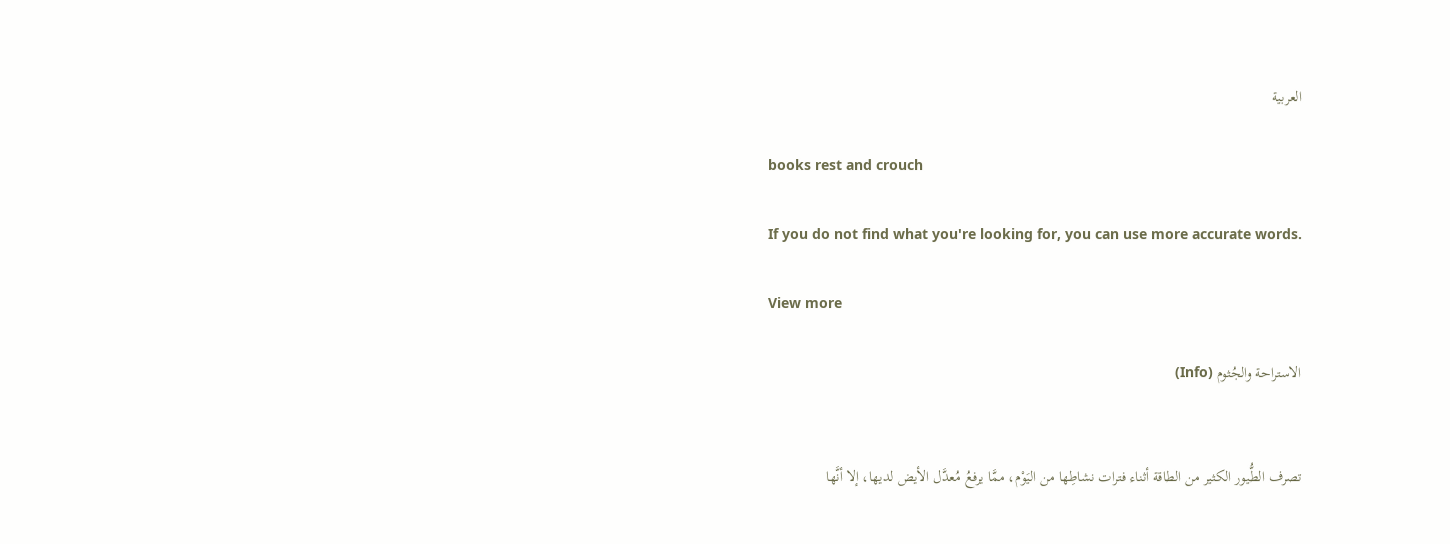العربية

books rest and crouch

If you do not find what you're looking for, you can use more accurate words.

View more

الاستراحة والجُثوم (Info)


تصرف الطُّيور الكثير من الطاقة أثناء فترات نشاطِها من اليَوْم، ممَّا يرفعُ مُعدَّل الأيض لديها، إلا أنَّها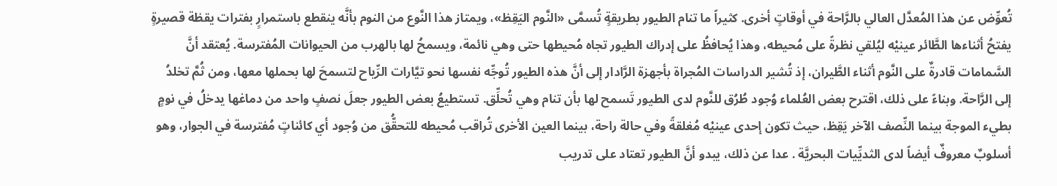تُعوِّض عن هذا المُعدَّل العالي بالرَّاحة في أوقاتٍ أخرى. كثيراً ما تنام الطيور بطريقةٍ تُسمَّى «النَّوم اليَقِظ»، ويمتاز هذا النَّوع من النوم بأنَّه ينقطع باستمرارٍ بفترات يقظة قصيرةٍ يفتحُ أثناءها الطَّائر عينيْه ليُلقي نظرةً على مُحيطه، وهذا يُحافظُ على إدراك الطيور تجاه مُحيطها حتى وهي نائمة، ويسمحُ لها بالهرب من الحيوانات المُفترسة. يُعتقد أنَّ السَّمامات قادرةٌ على النَّوم أثناء الطَّيران، إذ تُشير الدراسات المُجراة بأجهزة الرَّادار إلى أنَّ هذه الطيور تُوجِّه نفسها نحو تيَّارات الرِّياح لتسمحَ لها بحملها معها، ومن ثُمَّ تخلدُ إلى الرَّاحة. وبناءً على ذلك، اقترح بعض العُلماء وُجود طُرُق للنَّوم لدى الطيور تَسمح لها بأن تنام وهي تُحلِّق. تستطيعُ بعض الطيور جعلَ نصفٍ واحد من دماغها يدخلُ في نومٍ بطيء الموجة بينما النِّصف الآخر يَقِظ، حيث تكون إحدى عينيْه مُغلقةً وفي حالة راحة، بينما العين الأخرى تُراقب مُحيطه للتحقُّق من وُجود أي كائناتٍ مُفترسة في الجوار، وهو أسلوبٌ معروفٌ أيضاً لدى الثديِّيات البحريَّة . عدا عن ذلك، يبدو أنَّ الطيور تعتاد على تدريب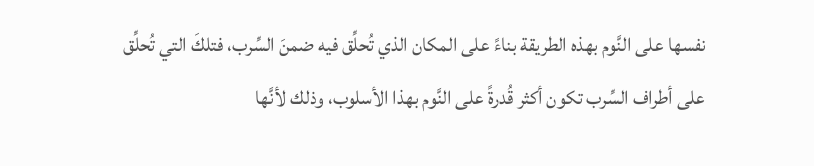نفسها على النَّوم بهذه الطريقة بناءً على المكان الذي تُحلِّق فيه ضمنَ السِّرب، فتلكَ التي تُحلِّق على أطراف السِّرب تكون أكثر قُدرةً على النَّوم بهذا الأسلوب، وذلك لأنَّها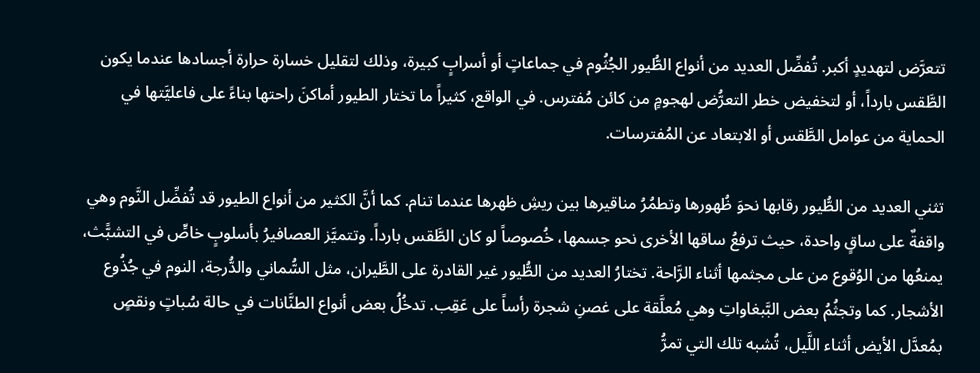تتعرَّض لتهديدٍ أكبر. تُفضِّل العديد من أنواع الطُّيور الجُثُوم في جماعاتٍ أو أسرابٍ كبيرة، وذلك لتقليل خسارة حرارة أجسادها عندما يكون الطَّقس بارداً، أو لتخفيض خطر التعرُّض لهجومٍ من كائن مُفترس. في الواقع، كثيراً ما تختار الطيور أماكنَ راحتها بناءً على فاعليَّتها في الحماية من عوامل الطَّقس أو الابتعاد عن المُفترسات.

تثني العديد من الطُّيور رقابها نحوَ ظُهورها وتطمُرُ مناقيرها بين ريشِ ظهرها عندما تنام. كما أنَّ الكثير من أنواع الطيور قد تُفضِّل النَّوم وهي واقفةٌ على ساقٍ واحدة، حيث ترفعُ ساقها الأخرى نحو جسمها، خُصوصاً لو كان الطَّقس بارداً. وتتميَّز العصافيرُ بأسلوبٍ خاصٍّ في التشبًّث، يمنعُها من الوُقوع من على مجثمها أثناء الرَّاحة. تختارُ العديد من الطُّيور غير القادرة على الطَّيران، مثل السُّماني والدُّرجة، النوم في جُذُوع الأشجار. كما وتجثُمُ بعض البَّبغاواتِ وهي مُعلَّقة على غصنِ شجرة رأساً على عَقِب. تدخُلُ بعض أنواع الطنَّانات في حالة سُباتٍ ونقصٍ بمُعدَّل الأيض أثناء اللَّيل، تُشبه تلك التي تمرُّ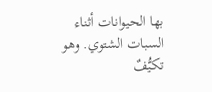بها الحيوانات أثناء السبات الشتوي. وهو تكيُّفٌ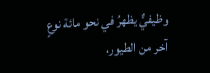وظيفيٌّ يظهرُ في نحو مائة نوعٍ آخر من الطيور،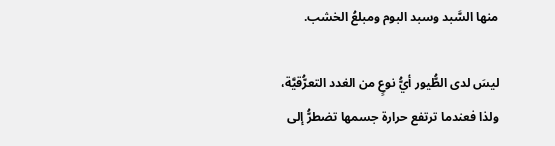منها السَّبد وسبد البوم ومبلعُ الخشب.

ليسَ لدى الطُّيور أيُّ نوعٍ من الغدد التعرُّقيَّة، ولذا فعندما ترتفع حرارة جسمها تضطرُّ إلى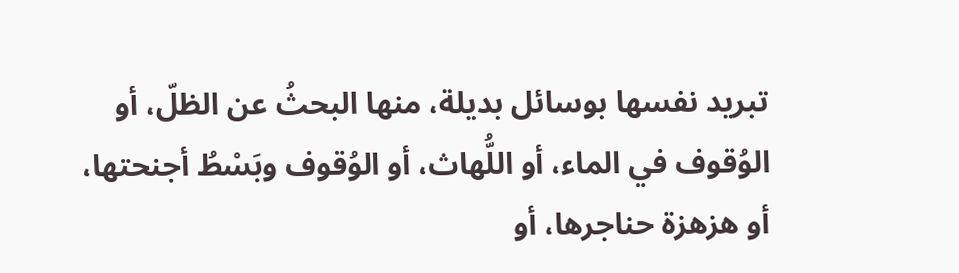تبريد نفسها بوسائل بديلة، منها البحثُ عن الظلّ، أو الوُقوف في الماء، أو اللُّهاث، أو الوُقوف وبَسْطُ أجنحتها، أو هزهزة حناجرها، أو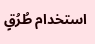استخدام طُرُقٍ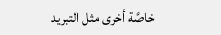خاصَّة أخرى مثل التبريد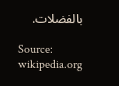بالفضلات.

Source: wikipedia.org